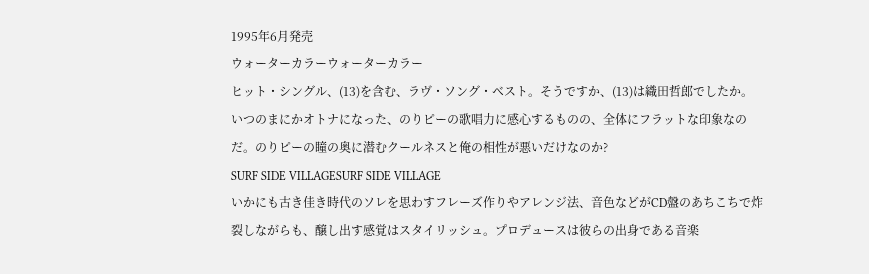1995年6月発売
ウォーターカラーウォーターカラー
ヒット・シングル、(13)を含む、ラヴ・ソング・ベスト。そうですか、(13)は織田哲郎でしたか。いつのまにかオトナになった、のりピーの歌唱力に感心するものの、全体にフラットな印象なのだ。のりピーの瞳の奥に潜むクールネスと俺の相性が悪いだけなのか?
SURF SIDE VILLAGESURF SIDE VILLAGE
いかにも古き佳き時代のソレを思わすフレーズ作りやアレンジ法、音色などがCD盤のあちこちで炸裂しながらも、醸し出す感覚はスタイリッシュ。プロデュースは彼らの出身である音楽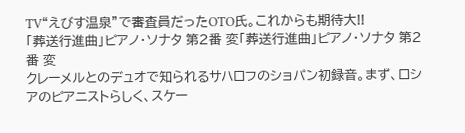TV“えびす温泉”で審査員だったOTO氏。これからも期待大!!
「葬送行進曲」ピアノ・ソナタ 第2番 変「葬送行進曲」ピアノ・ソナタ 第2番 変
クレーメルとのデュオで知られるサハロフのショパン初録音。まず、ロシアのピアニストらしく、スケー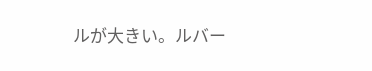ルが大きい。ルバー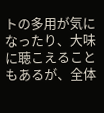トの多用が気になったり、大味に聴こえることもあるが、全体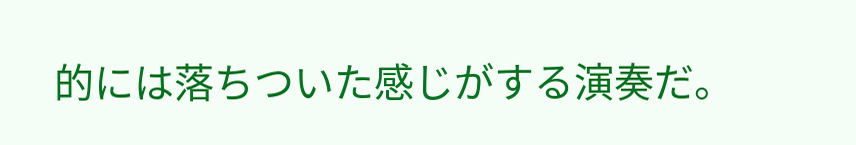的には落ちついた感じがする演奏だ。